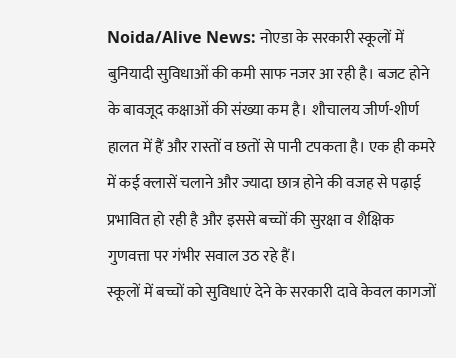Noida/Alive News: नोएडा के सरकारी स्कूलों में बुनियादी सुविधाओं की कमी साफ नजर आ रही है। बजट होने के बावजूद कक्षाओं की संख्या कम है। शौचालय जीर्ण-शीर्ण हालत में हैं और रास्तों व छतों से पानी टपकता है। एक ही कमरे में कई क्लासें चलाने और ज्यादा छात्र होने की वजह से पढ़ाई प्रभावित हो रही है और इससे बच्चों की सुरक्षा व शैक्षिक गुणवत्ता पर गंभीर सवाल उठ रहे हैं।
स्कूलों में बच्चों को सुविधाएं देने के सरकारी दावे केवल कागजों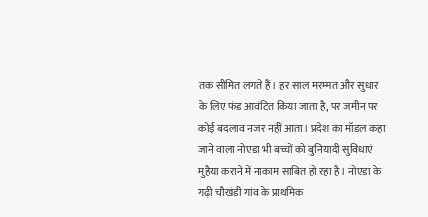तक सीमित लगते हैं। हर साल मरम्मत और सुधार के लिए फंड आवंटित किया जाता है, पर जमीन पर कोई बदलाव नजर नहीं आता। प्रदेश का मॉडल कहा जाने वाला नोएडा भी बच्चों को बुनियादी सुविधाएं मुहैया कराने में नाकाम साबित हो रहा है। नोएडा के गढ़ी चौखंडी गांव के प्राथमिक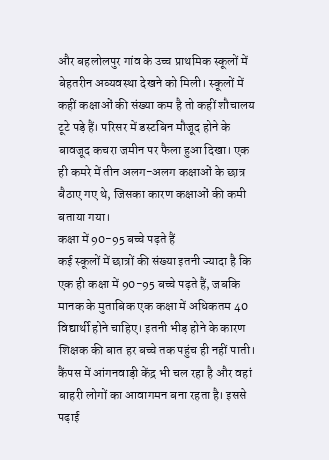और बहलोलपुर गांव के उच्च प्राथमिक स्कूलों में बेहतरीन अव्यवस्था देखने को मिली। स्कूलों में कहीं कक्षाओं की संख्या कम है तो कहीं शौचालय टूटे पड़े हैं। परिसर में डस्टबिन मौजूद होने के बावजूद कचरा जमीन पर फैला हुआ दिखा। एक ही कमरे में तीन अलग-अलग कक्षाओं के छात्र बैठाए गए थे, जिसका कारण कक्षाओं की कमी बताया गया।
कक्षा में 90-95 बच्चे पढ़ते हैं
कई स्कूलों में छात्रों की संख्या इतनी ज्यादा है कि एक ही कक्षा में 90-95 बच्चे पढ़ते हैं, जबकि मानक के मुताबिक एक कक्षा में अधिकतम 40 विद्यार्थी होने चाहिए। इतनी भीड़ होने के कारण शिक्षक की बात हर बच्चे तक पहुंच ही नहीं पाती। कैंपस में आंगनवाड़ी केंद्र भी चल रहा है और वहां बाहरी लोगों का आवागमन बना रहता है। इससे पढ़ाई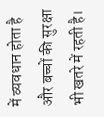में व्यवधान होता है और बच्चों की सुरक्षा भी खतरे में रहती है।